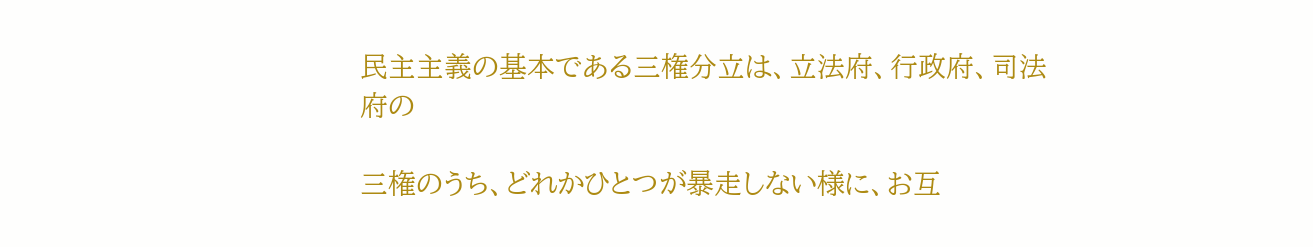民主主義の基本である三権分立は、立法府、行政府、司法府の

三権のうち、どれかひとつが暴走しない様に、お互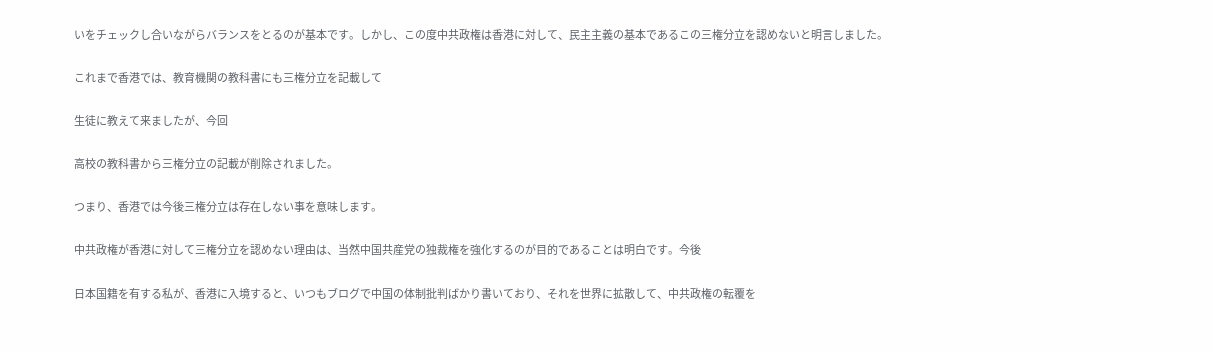いをチェックし合いながらバランスをとるのが基本です。しかし、この度中共政権は香港に対して、民主主義の基本であるこの三権分立を認めないと明言しました。

これまで香港では、教育機関の教科書にも三権分立を記載して

生徒に教えて来ましたが、今回

高校の教科書から三権分立の記載が削除されました。

つまり、香港では今後三権分立は存在しない事を意味します。

中共政権が香港に対して三権分立を認めない理由は、当然中国共産党の独裁権を強化するのが目的であることは明白です。今後

日本国籍を有する私が、香港に入境すると、いつもブログで中国の体制批判ばかり書いており、それを世界に拡散して、中共政権の転覆を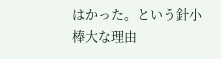はかった。という針小棒大な理由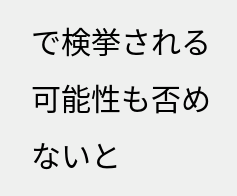で検挙される可能性も否めないと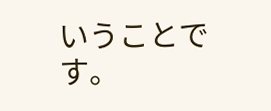いうことです。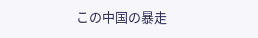この中国の暴走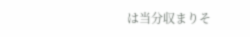は当分収まりそ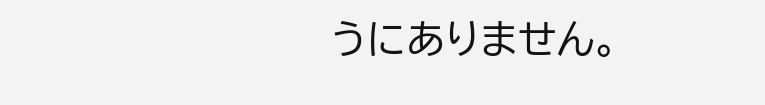うにありません。